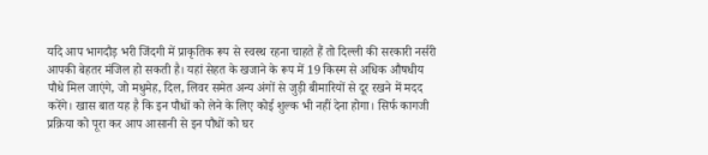यदि आप भागदौड़ भरी जिंदगी में प्राकृतिक रूप से स्वस्थ रहना चाहते हैं तो दिल्ली की सरकारी नर्सरी आपकी बेहतर मंजिल हो सकती है। यहां सेहत के खजाने के रूप में 19 किस्म से अधिक औषधीय पौधे मिल जाएंगे, जो मधुमेह, दिल, लिवर समेत अन्य अंगों से जुड़ी बीमारियों से दूर रखने में मदद करेंगे। खास बात यह है कि इन पौधों को लेने के लिए कोई शुल्क भी नहीं देना होगा। सिर्फ कागजी प्रक्रिया को पूरा कर आप आसानी से इन पौधों को घर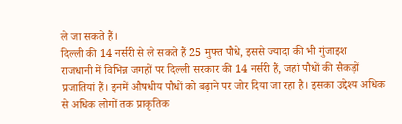ले जा सकते हैं।
दिल्ली की 14 नर्सरी से ले सकते हैं 25 मुफ्त पौधे, इससे ज्यादा की भी गुंजाइश
राजधानी में विभिन्न जगहों पर दिल्ली सरकार की 14 नर्सरी हैं, जहां पौधों की सैकड़ों प्रजातियां हैं। इनमें औषधीय पौधों को बढ़ाने पर जोर दिया जा रहा है। इसका उद्देश्य अधिक से अधिक लोगों तक प्राकृतिक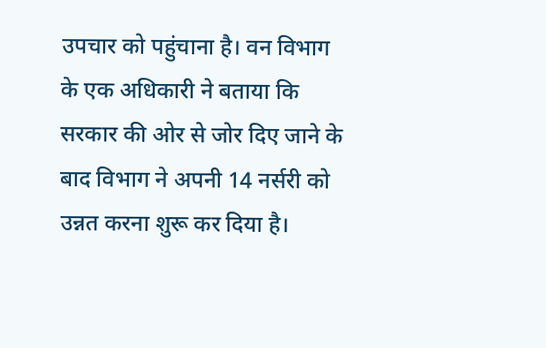उपचार को पहुंचाना है। वन विभाग के एक अधिकारी ने बताया कि सरकार की ओर से जोर दिए जाने के बाद विभाग ने अपनी 14 नर्सरी को उन्नत करना शुरू कर दिया है।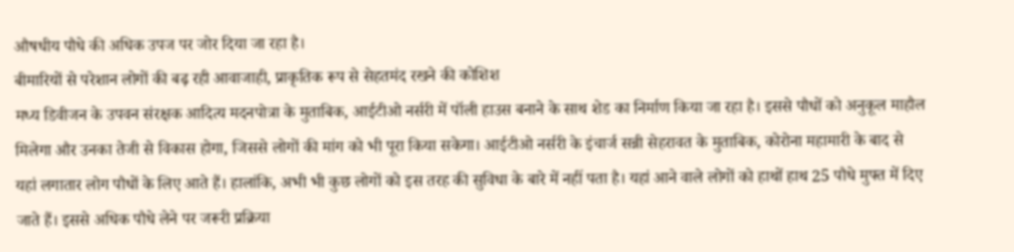औषधीय पौधे की अधिक उपज पर जोर दिया जा रहा है।
बीमारियों से परेशान लोगों की बढ़ रही आवाजाही, प्राकृतिक रूप से सेहतमंद रखने की कोशिश
मध्य डिवीजन के उपवन संरक्षक आदित्य मदनपोत्रा के मुताबिक, आईटीओ नर्सरी में पॉली हाउस बनाने के साथ शेड का निर्माण किया जा रहा है। इससे पौधों को अनुकूल माहौल मिलेगा और उनका तेजी से विकास होगा, जिससे लोगों की मांग को भी पूरा किया सकेगा। आईटीओ नर्सरी के इंचार्ज सन्नी सेहरावत के मुताबिक, कोरोना महामारी के बाद से यहां लगातार लोग पौधों के लिए आते हैं। हालांकि, अभी भी कुछ लोगों को इस तरह की सुविधा के बारे में नहीं पता है। यहां आने वाले लोगों को हाथों हाथ 25 पौधे मुफ्त में दिए जाते हैं। इससे अधिक पौधे लेने पर जरूरी प्रक्रिया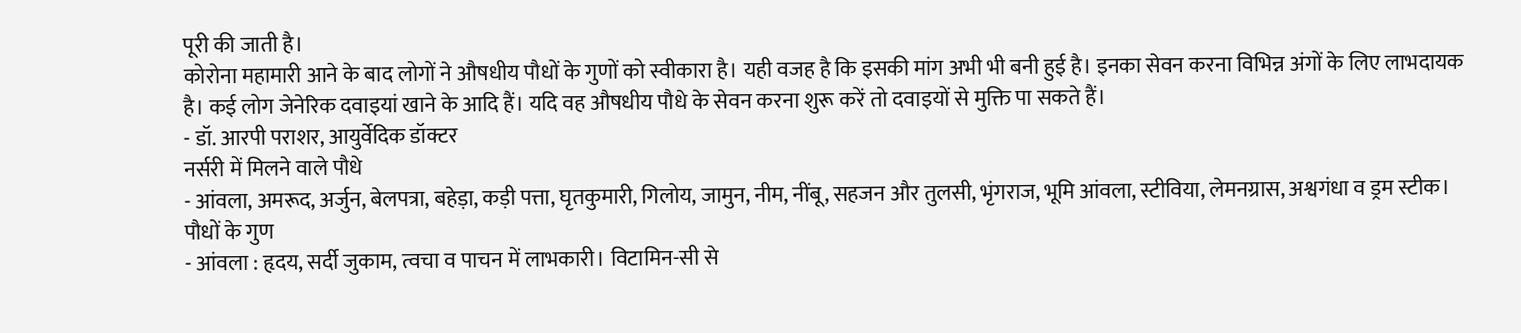पूरी की जाती है।
कोरोना महामारी आने के बाद लोगों ने औषधीय पौधों के गुणों को स्वीकारा है। यही वजह है कि इसकी मांग अभी भी बनी हुई है। इनका सेवन करना विभिन्न अंगों के लिए लाभदायक है। कई लोग जेनेरिक दवाइयां खाने के आदि हैं। यदि वह औषधीय पौधे के सेवन करना शुरू करें तो दवाइयों से मुक्ति पा सकते हैं।
- डॉ. आरपी पराशर, आयुर्वेदिक डॉक्टर
नर्सरी में मिलने वाले पौधे
- आंवला, अमरूद, अर्जुन, बेलपत्रा, बहेड़ा, कड़ी पत्ता, घृतकुमारी, गिलोय, जामुन, नीम, नींबू, सहजन और तुलसी, भृंगराज, भूमि आंवला, स्टीविया, लेमनग्रास, अश्वगंधा व ड्रम स्टीक।
पौधों के गुण
- आंवला : हृदय, सर्दी जुकाम, त्वचा व पाचन में लाभकारी। विटामिन-सी से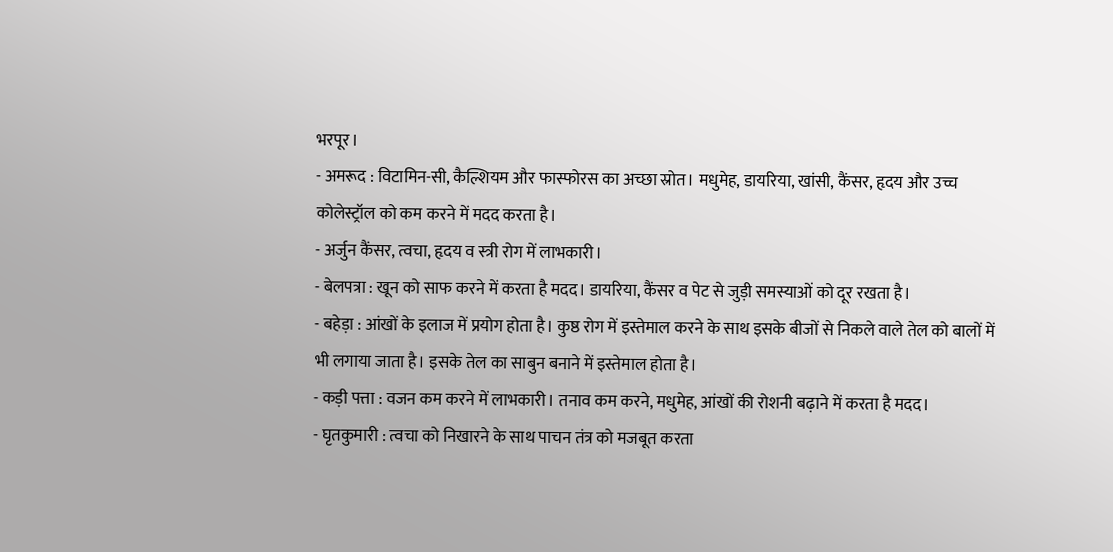भरपूर।
- अमरूद : विटामिन-सी, कैल्शियम और फास्फोरस का अच्छा स्रोत। मधुमेह, डायरिया, खांसी, कैंसर, हृदय और उच्च कोलेस्ट्रॉल को कम करने में मदद करता है।
- अर्जुन कैंसर, त्वचा, हृदय व स्त्री रोग में लाभकारी।
- बेलपत्रा : खून को साफ करने में करता है मदद। डायरिया, कैंसर व पेट से जुड़ी समस्याओं को दूर रखता है।
- बहेड़ा : आंखों के इलाज में प्रयोग होता है। कुष्ठ रोग में इस्तेमाल करने के साथ इसके बीजों से निकले वाले तेल को बालों में भी लगाया जाता है। इसके तेल का साबुन बनाने में इस्तेमाल होता है।
- कड़ी पत्ता : वजन कम करने में लाभकारी। तनाव कम करने, मधुमेह, आंखों की रोशनी बढ़ाने में करता है मदद।
- घृतकुमारी : त्वचा को निखारने के साथ पाचन तंत्र को मजबूत करता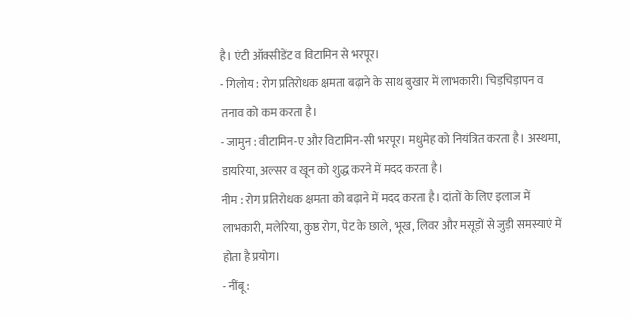है। एंटी ऑक्सीडेंट व विटामिन से भरपूर।
- गिलोय : रोग प्रतिरोधक क्षमता बढ़ाने के साथ बुखार में लाभकारी। चिड़चिड़ापन व तनाव को कम करता है।
- जामुन : वीटामिन-ए और विटामिन-सी भरपूर। मधुमेह को नियंत्रित करता है। अस्थमा, डायरिया, अल्सर व खून को शुद्ध करने में मदद करता है।
नीम : रोग प्रतिरोधक क्षमता को बढ़ाने में मदद करता है। दांतों के लिए इलाज में लाभकारी, मलेरिया, कुष्ठ रोग, पेट के छाले, भूख, लिवर और मसूड़ों से जुड़ी समस्याएं में होता है प्रयोग।
- नींबू :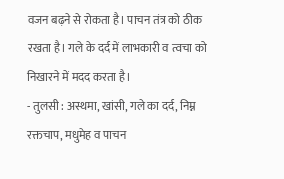वजन बढ़ने से रोकता है। पाचन तंत्र को ठीक रखता है। गले के दर्द में लाभकारी व त्वचा को निखारने में मदद करता है।
- तुलसी : अस्थमा, खांसी, गले का दर्द, निम्न रक्तचाप, मधुमेह व पाचन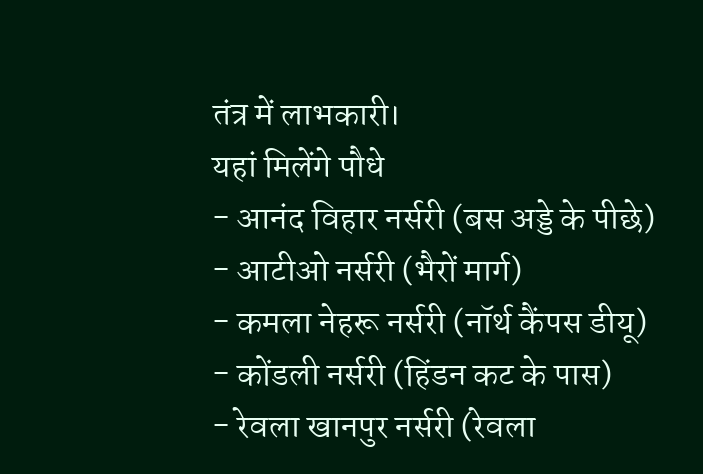तंत्र में लाभकारी।
यहां मिलेंगे पौधे
- आनंद विहार नर्सरी (बस अड्डे के पीछे)
- आटीओ नर्सरी (भैरों मार्ग)
- कमला नेहरू नर्सरी (नॉर्थ कैंपस डीयू)
- कोंडली नर्सरी (हिंडन कट के पास)
- रेवला खानपुर नर्सरी (रेवला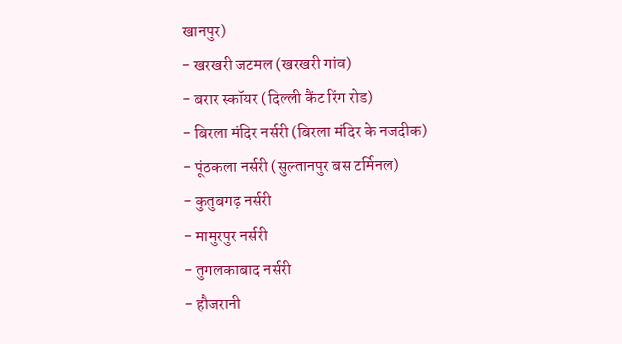खानपुर)
- खरखरी जटमल (खरखरी गांव)
- बरार स्कॉयर (दिल्ली कैंट रिंग रोड)
- बिरला मंदिर नर्सरी (बिरला मंदिर के नजदीक)
- पूंठकला नर्सरी (सुल्तानपुर बस टर्मिनल)
- कुतुबगढ़ नर्सरी
- मामुरपुर नर्सरी
- तुगलकाबाद नर्सरी
- हौजरानी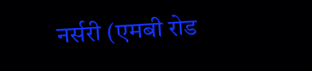नर्सरी (एमबी रोड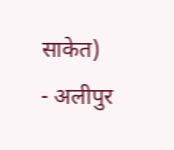साकेत)
- अलीपुर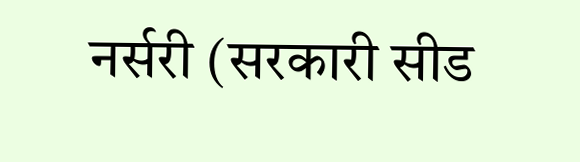नर्सरी (सरकारी सीड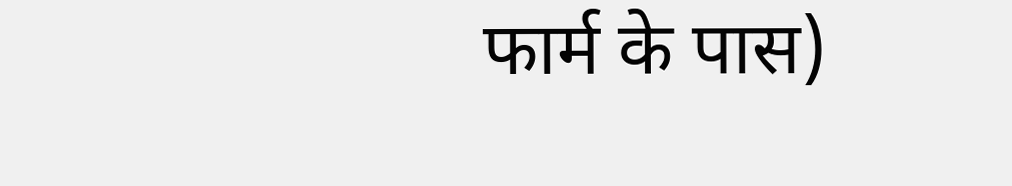फार्म के पास)